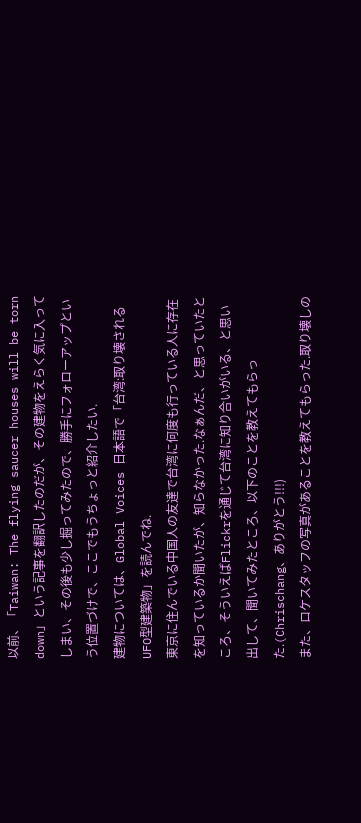以前、「Taiwan: The flying saucer houses will be torn down」という記事を翻訳したのだが、その建物をえらく気に入ってしまい、その後も少し掘ってみたので、勝手にフォローアップという位置づけで、ここでもうちょっと紹介したい.
建物については、Global Voices 日本語で「台湾:取り壊されるUFO型建築物」を読んでね.
東京に住んでいる中国人の友達で台湾に何度も行っている人に存在を知っているか聞いたが、知らなかった.なぁんだ、と思っていたところ、そういえばFlickrを通じて台湾に知り合いがいる、と思い出して、聞いてみたところ、以下のことを教えてもらった.(Chrischang、ありがとう!!!)
また、ロケスタッフの写真があることを教えてもらった.取り壊しの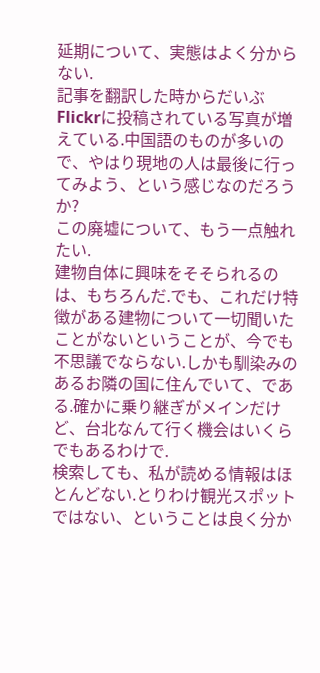延期について、実態はよく分からない.
記事を翻訳した時からだいぶFlickrに投稿されている写真が増えている.中国語のものが多いので、やはり現地の人は最後に行ってみよう、という感じなのだろうか?
この廃墟について、もう一点触れたい.
建物自体に興味をそそられるのは、もちろんだ.でも、これだけ特徴がある建物について一切聞いたことがないということが、今でも不思議でならない.しかも馴染みのあるお隣の国に住んでいて、である.確かに乗り継ぎがメインだけど、台北なんて行く機会はいくらでもあるわけで.
検索しても、私が読める情報はほとんどない.とりわけ観光スポットではない、ということは良く分か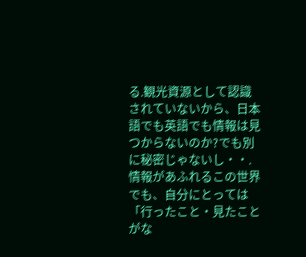る.観光資源として認識されていないから、日本語でも英語でも情報は見つからないのか?でも別に秘密じゃないし・・.
情報があふれるこの世界でも、自分にとっては「行ったこと・見たことがな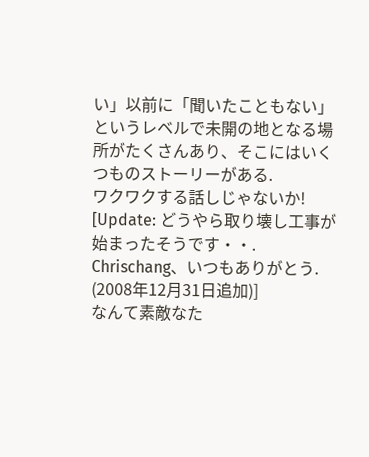い」以前に「聞いたこともない」というレベルで未開の地となる場所がたくさんあり、そこにはいくつものストーリーがある.
ワクワクする話しじゃないか!
[Update: どうやら取り壊し工事が始まったそうです・・. Chrischang、いつもありがとう. (2008年12月31日追加)]
なんて素敵なた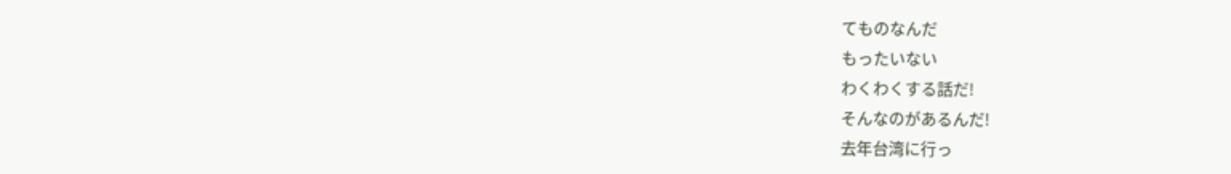てものなんだ
もったいない
わくわくする話だ!
そんなのがあるんだ!
去年台湾に行っ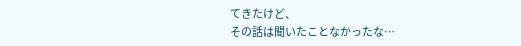てきたけど、
その話は聞いたことなかったな…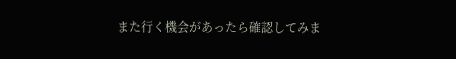また行く機会があったら確認してみま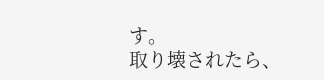す。
取り壊されたら、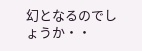幻となるのでしょうか・・